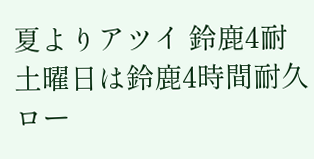夏よりアツイ 鈴鹿4耐
土曜日は鈴鹿4時間耐久ロー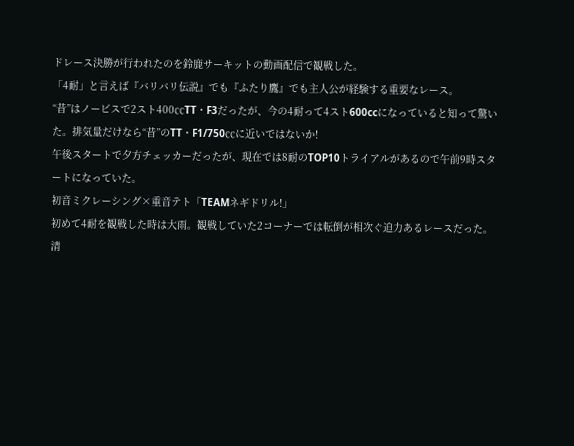ドレース決勝が行われたのを鈴鹿サーキットの動画配信で観戦した。
「4耐」と言えば『バリバリ伝説』でも『ふたり鷹』でも主人公が経験する重要なレース。
“昔”はノービスで2スト400㏄TT・F3だったが、今の4耐って4スト600ccになっていると知って驚いた。排気量だけなら“昔”のTT・F1/750㏄に近いではないか!
午後スタートで夕方チェッカーだったが、現在では8耐のTOP10トライアルがあるので午前9時スタートになっていた。
初音ミクレーシング×重音テト「TEAMネギドリル!」
初めて4耐を観戦した時は大雨。観戦していた2コーナーでは転倒が相次ぐ迫力あるレースだった。
清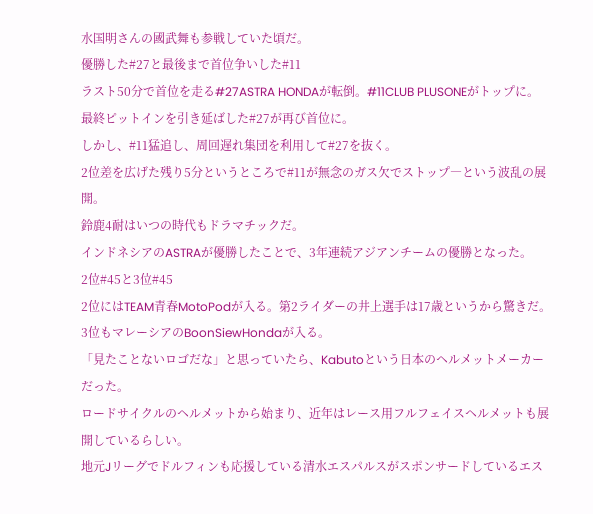水国明さんの國武舞も参戦していた頃だ。
優勝した#27と最後まで首位争いした#11
ラスト50分で首位を走る#27ASTRA HONDAが転倒。#11CLUB PLUSONEがトップに。
最終ピットインを引き延ばした#27が再び首位に。
しかし、#11猛追し、周回遅れ集団を利用して#27を抜く。
2位差を広げた残り5分というところで#11が無念のガス欠でストップ―という波乱の展開。
鈴鹿4耐はいつの時代もドラマチックだ。
インドネシアのASTRAが優勝したことで、3年連続アジアンチームの優勝となった。
2位#45と3位#45
2位にはTEAM青春MotoPodが入る。第2ライダーの井上選手は17歳というから驚きだ。
3位もマレーシアのBoonSiewHondaが入る。
「見たことないロゴだな」と思っていたら、Kabutoという日本のヘルメットメーカーだった。
ロードサイクルのヘルメットから始まり、近年はレース用フルフェイスヘルメットも展開しているらしい。
地元Jリーグでドルフィンも応援している清水エスパルスがスポンサードしているエス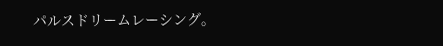パルスドリームレーシング。